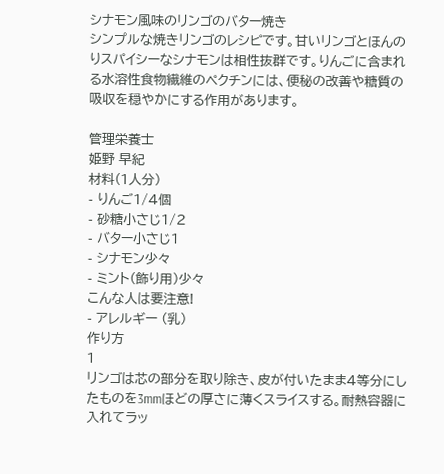シナモン風味のリンゴのバター焼き
シンプルな焼きリンゴのレシピです。甘いリンゴとほんのりスパイシーなシナモンは相性抜群です。りんごに含まれる水溶性食物繊維のペクチンには、便秘の改善や糖質の吸収を穏やかにする作用があります。

管理栄養士
姫野 早紀
材料(1人分)
- りんご1/4個
- 砂糖小さじ1/2
- バター小さじ1
- シナモン少々
- ミント(飾り用)少々
こんな人は要注意!
- アレルギー (乳)
作り方
1
リンゴは芯の部分を取り除き、皮が付いたまま4等分にしたものを3mmほどの厚さに薄くスライスする。耐熱容器に入れてラッ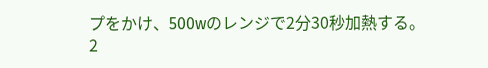プをかけ、500wのレンジで2分30秒加熱する。
2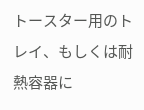トースター用のトレイ、もしくは耐熱容器に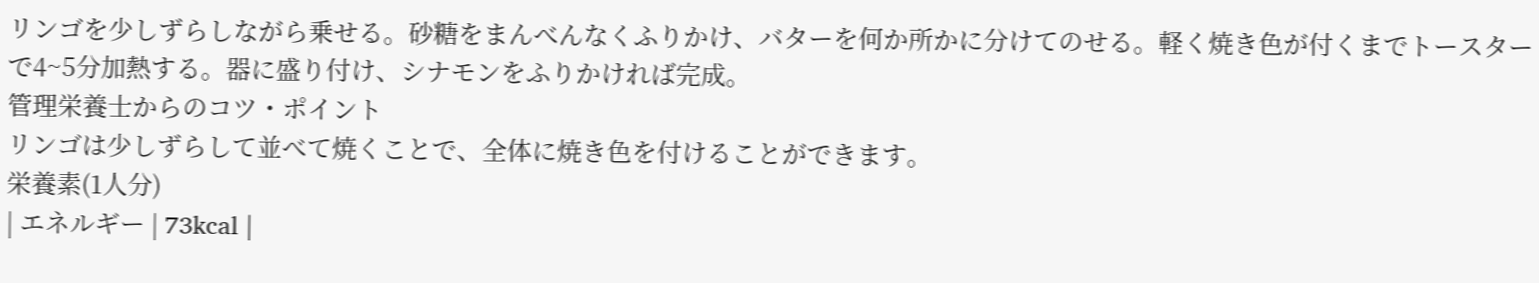リンゴを少しずらしながら乗せる。砂糖をまんべんなくふりかけ、バターを何か所かに分けてのせる。軽く焼き色が付くまでトースターで4~5分加熱する。器に盛り付け、シナモンをふりかければ完成。
管理栄養士からのコツ・ポイント
リンゴは少しずらして並べて焼くことで、全体に焼き色を付けることができます。
栄養素(1人分)
| エネルギー | 73kcal |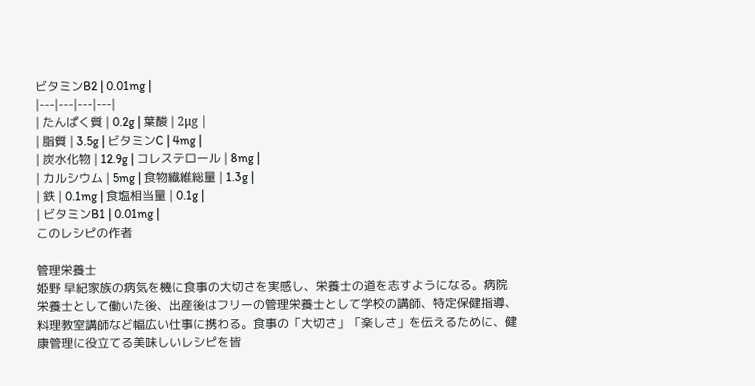ビタミンB2 | 0.01mg |
|---|---|---|---|
| たんぱく質 | 0.2g | 葉酸 | 2μg |
| 脂質 | 3.5g | ビタミンC | 4mg |
| 炭水化物 | 12.9g | コレステロール | 8mg |
| カルシウム | 5mg | 食物繊維総量 | 1.3g |
| 鉄 | 0.1mg | 食塩相当量 | 0.1g |
| ビタミンB1 | 0.01mg |
このレシピの作者

管理栄養士
姫野 早紀家族の病気を機に食事の大切さを実感し、栄養士の道を志すようになる。病院栄養士として働いた後、出産後はフリーの管理栄養士として学校の講師、特定保健指導、料理教室講師など幅広い仕事に携わる。食事の「大切さ」「楽しさ」を伝えるために、健康管理に役立てる美味しいレシピを皆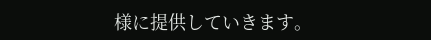様に提供していきます。